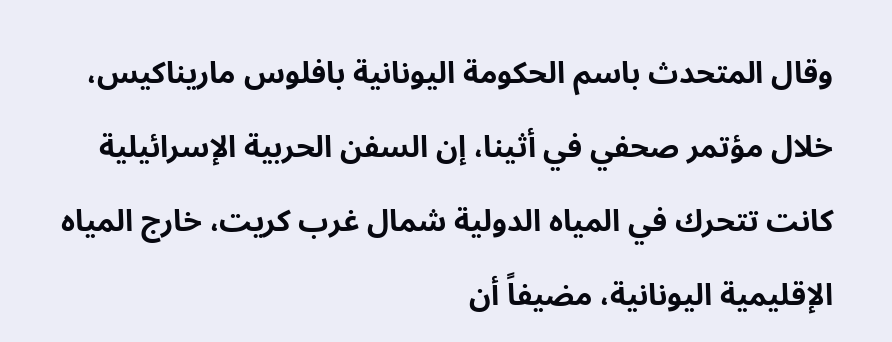وقال المتحدث باسم الحكومة اليونانية بافلوس ماريناكيس، خلال مؤتمر صحفي في أثينا، إن السفن الحربية الإسرائيلية كانت تتحرك في المياه الدولية شمال غرب كريت، خارج المياه الإقليمية اليونانية، مضيفاً أن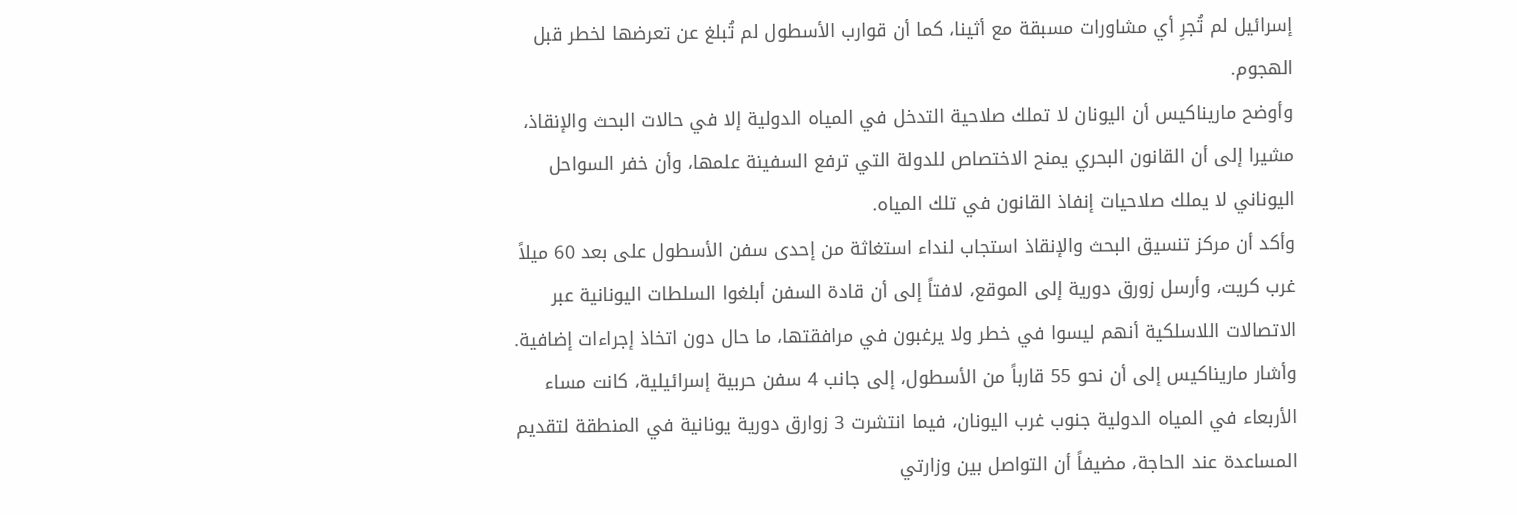إسرائيل لم تُجرِ أي مشاورات مسبقة مع أثينا، كما أن قوارب الأسطول لم تُبلغ عن تعرضها لخطر قبل الهجوم.
وأوضح ماريناكيس أن اليونان لا تملك صلاحية التدخل في المياه الدولية إلا في حالات البحث والإنقاذ، مشيرا إلى أن القانون البحري يمنح الاختصاص للدولة التي ترفع السفينة علمها، وأن خفر السواحل اليوناني لا يملك صلاحيات إنفاذ القانون في تلك المياه.
وأكد أن مركز تنسيق البحث والإنقاذ استجاب لنداء استغاثة من إحدى سفن الأسطول على بعد 60 ميلاً غرب كريت، وأرسل زورق دورية إلى الموقع، لافتاً إلى أن قادة السفن أبلغوا السلطات اليونانية عبر الاتصالات اللاسلكية أنهم ليسوا في خطر ولا يرغبون في مرافقتها، ما حال دون اتخاذ إجراءات إضافية.
وأشار ماريناكيس إلى أن نحو 55 قارباً من الأسطول، إلى جانب 4 سفن حربية إسرائيلية، كانت مساء الأربعاء في المياه الدولية جنوب غرب اليونان، فيما انتشرت 3 زوارق دورية يونانية في المنطقة لتقديم المساعدة عند الحاجة، مضيفاً أن التواصل بين وزارتي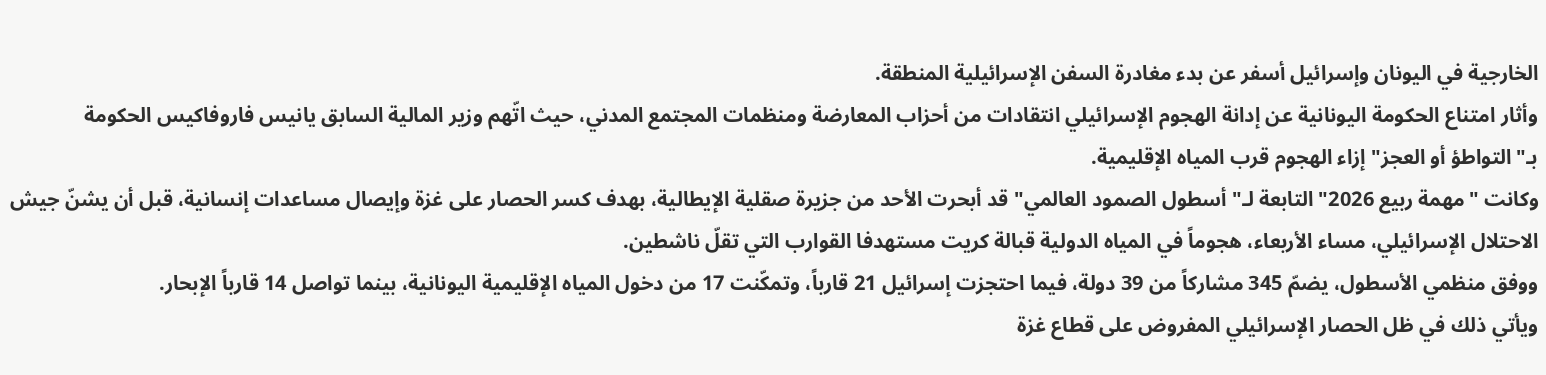الخارجية في اليونان وإسرائيل أسفر عن بدء مغادرة السفن الإسرائيلية المنطقة.
وأثار امتناع الحكومة اليونانية عن إدانة الهجوم الإسرائيلي انتقادات من أحزاب المعارضة ومنظمات المجتمع المدني، حيث اتّهم وزير المالية السابق يانيس فاروفاكيس الحكومة بـ"التواطؤ أو العجز" إزاء الهجوم قرب المياه الإقليمية.
وكانت "مهمة ربيع 2026" التابعة لـ"أسطول الصمود العالمي" قد أبحرت الأحد من جزيرة صقلية الإيطالية، بهدف كسر الحصار على غزة وإيصال مساعدات إنسانية، قبل أن يشنّ جيش الاحتلال الإسرائيلي، مساء الأربعاء، هجوماً في المياه الدولية قبالة كريت مستهدفا القوارب التي تقلّ ناشطين.
ووفق منظمي الأسطول، يضمّ 345 مشاركاً من 39 دولة، فيما احتجزت إسرائيل 21 قارباً، وتمكّنت 17 من دخول المياه الإقليمية اليونانية، بينما تواصل 14 قارباً الإبحار.
ويأتي ذلك في ظل الحصار الإسرائيلي المفروض على قطاع غزة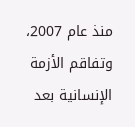منذ عام 2007، وتفاقم الأزمة الإنسانية بعد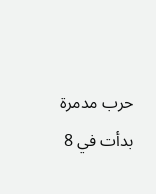حرب مدمرة بدأت في 8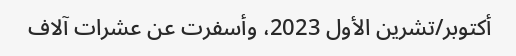أكتوبر/تشرين الأول 2023، وأسفرت عن عشرات آلاف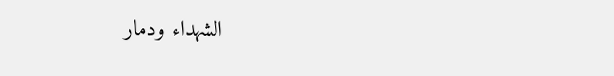الشهداء ودمار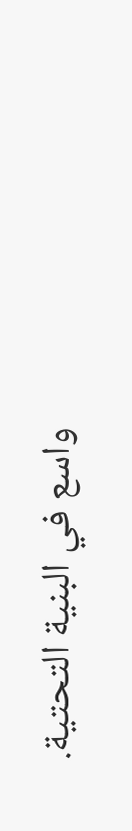واسع في البنية التحتية.